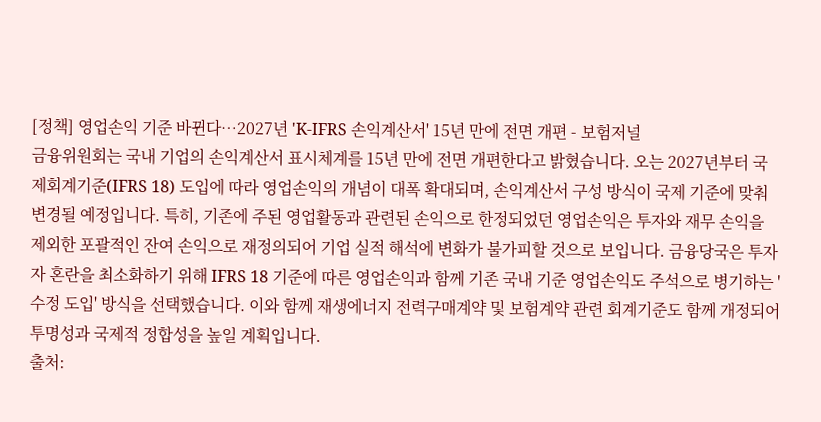[정책] 영업손익 기준 바뀐다…2027년 'K-IFRS 손익계산서' 15년 만에 전면 개편 - 보험저널
금융위원회는 국내 기업의 손익계산서 표시체계를 15년 만에 전면 개편한다고 밝혔습니다. 오는 2027년부터 국제회계기준(IFRS 18) 도입에 따라 영업손익의 개념이 대폭 확대되며, 손익계산서 구성 방식이 국제 기준에 맞춰 변경될 예정입니다. 특히, 기존에 주된 영업활동과 관련된 손익으로 한정되었던 영업손익은 투자와 재무 손익을 제외한 포괄적인 잔여 손익으로 재정의되어 기업 실적 해석에 변화가 불가피할 것으로 보입니다. 금융당국은 투자자 혼란을 최소화하기 위해 IFRS 18 기준에 따른 영업손익과 함께 기존 국내 기준 영업손익도 주석으로 병기하는 '수정 도입' 방식을 선택했습니다. 이와 함께 재생에너지 전력구매계약 및 보험계약 관련 회계기준도 함께 개정되어 투명성과 국제적 정합성을 높일 계획입니다.
출처: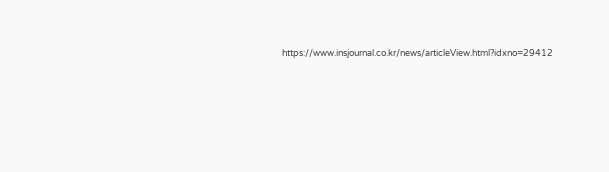https://www.insjournal.co.kr/news/articleView.html?idxno=29412